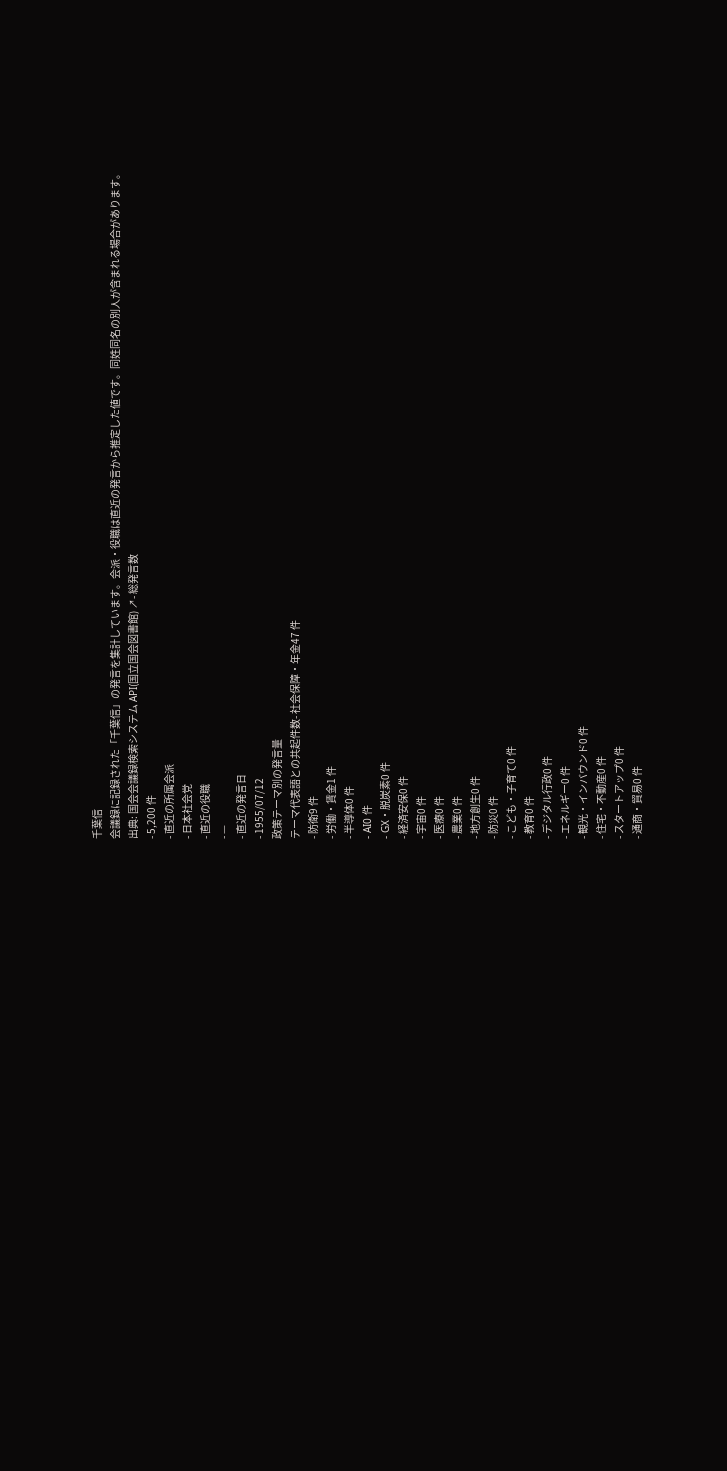千葉信
会議録に記録された「千葉信」の発言を集計しています。会派・役職は直近の発言から推定した値です。同姓同名の別人が含まれる場合があります。
出典: 国会会議録検索システム API(国立国会図書館) ↗- 総発言数
- 5,200 件
- 直近の所属会派
- 日本社会党
- 直近の役職
- —
- 直近の発言日
- 1955/07/12
政策テーマ別の発言量
テーマ代表語との共起件数- 社会保障・年金47 件
- 防衛9 件
- 労働・賃金1 件
- 半導体0 件
- AI0 件
- GX・脱炭素0 件
- 経済安保0 件
- 宇宙0 件
- 医療0 件
- 農業0 件
- 地方創生0 件
- 防災0 件
- こども・子育て0 件
- 教育0 件
- デジタル行政0 件
- エネルギー0 件
- 観光・インバウンド0 件
- 住宅・不動産0 件
- スタートアップ0 件
- 通商・貿易0 件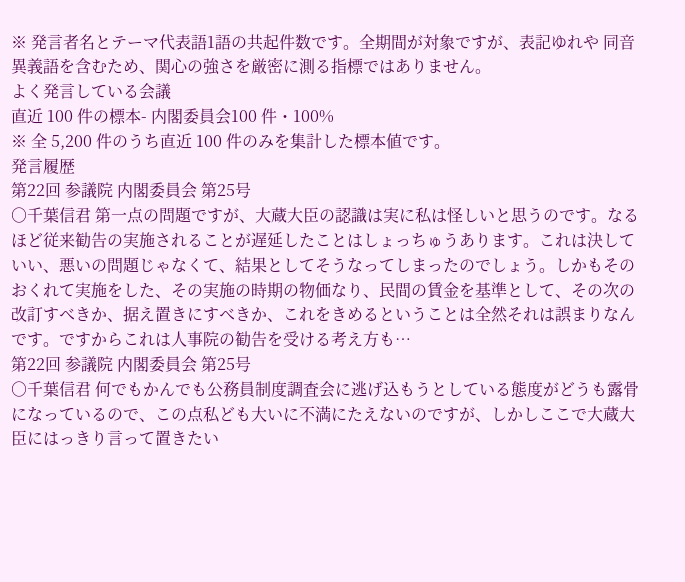※ 発言者名とテーマ代表語1語の共起件数です。全期間が対象ですが、表記ゆれや 同音異義語を含むため、関心の強さを厳密に測る指標ではありません。
よく発言している会議
直近 100 件の標本- 内閣委員会100 件・100%
※ 全 5,200 件のうち直近 100 件のみを集計した標本値です。
発言履歴
第22回 参議院 内閣委員会 第25号
○千葉信君 第一点の問題ですが、大蔵大臣の認識は実に私は怪しいと思うのです。なるほど従来勧告の実施されることが遅延したことはしょっちゅうあります。これは決していい、悪いの問題じゃなくて、結果としてそうなってしまったのでしょう。しかもそのおくれて実施をした、その実施の時期の物価なり、民間の賃金を基準として、その次の改訂すべきか、据え置きにすべきか、これをきめるということは全然それは誤まりなんです。ですからこれは人事院の勧告を受ける考え方も…
第22回 参議院 内閣委員会 第25号
○千葉信君 何でもかんでも公務員制度調査会に逃げ込もうとしている態度がどうも露骨になっているので、この点私ども大いに不満にたえないのですが、しかしここで大蔵大臣にはっきり言って置きたい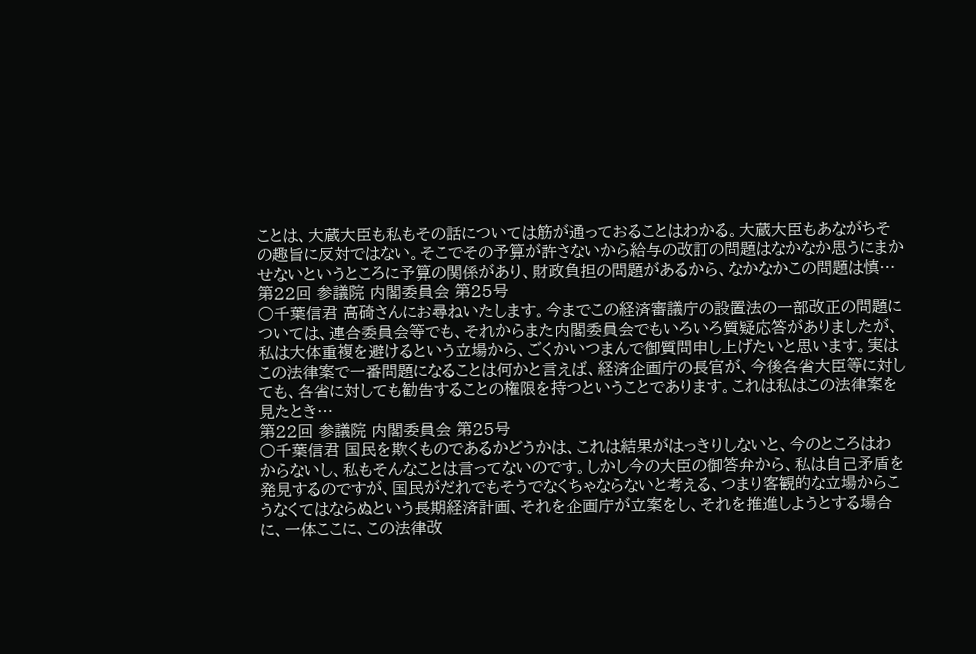ことは、大蔵大臣も私もその話については筋が通っておることはわかる。大蔵大臣もあながちその趣旨に反対ではない。そこでその予算が許さないから給与の改訂の問題はなかなか思うにまかせないというところに予算の関係があり、財政負担の問題があるから、なかなかこの問題は慎…
第22回 参議院 内閣委員会 第25号
○千葉信君 高碕さんにお尋ねいたします。今までこの経済審議庁の設置法の一部改正の問題については、連合委員会等でも、それからまた内閣委員会でもいろいろ質疑応答がありましたが、私は大体重複を避けるという立場から、ごくかいつまんで御質問申し上げたいと思います。実はこの法律案で一番問題になることは何かと言えば、経済企画庁の長官が、今後各省大臣等に対しても、各省に対しても勧告することの権限を持つということであります。これは私はこの法律案を見たとき…
第22回 参議院 内閣委員会 第25号
○千葉信君 国民を欺くものであるかどうかは、これは結果がはっきりしないと、今のところはわからないし、私もそんなことは言ってないのです。しかし今の大臣の御答弁から、私は自己矛盾を発見するのですが、国民がだれでもそうでなくちゃならないと考える、つまり客観的な立場からこうなくてはならぬという長期経済計画、それを企画庁が立案をし、それを推進しようとする場合に、一体ここに、この法律改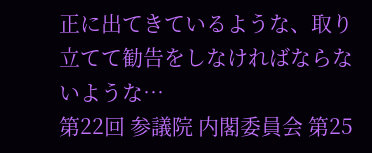正に出てきているような、取り立てて勧告をしなければならないような…
第22回 参議院 内閣委員会 第25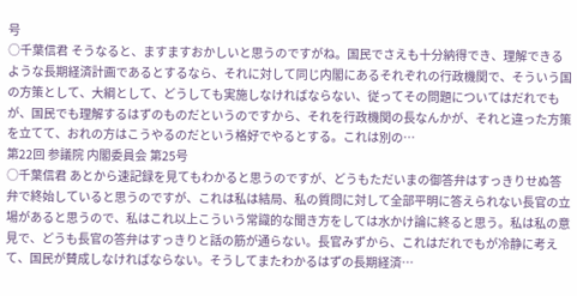号
○千葉信君 そうなると、ますますおかしいと思うのですがね。国民でさえも十分納得でき、理解できるような長期経済計画であるとするなら、それに対して同じ内閣にあるそれぞれの行政機関で、そういう国の方策として、大綱として、どうしても実施しなければならない、従ってその問題についてはだれでもが、国民でも理解するはずのものだというのですから、それを行政機関の長なんかが、それと違った方策を立てて、おれの方はこうやるのだという格好でやるとする。これは別の…
第22回 参議院 内閣委員会 第25号
○千葉信君 あとから速記録を見てもわかると思うのですが、どうもただいまの御答弁はすっきりせぬ答弁で終始していると思うのですが、これは私は結局、私の質問に対して全部平明に答えられない長官の立場があると思うので、私はこれ以上こういう常識的な聞き方をしては水かけ論に終ると思う。私は私の意見で、どうも長官の答弁はすっきりと話の筋が通らない。長官みずから、これはだれでもが冷静に考えて、国民が賛成しなければならない。そうしてまたわかるはずの長期経済…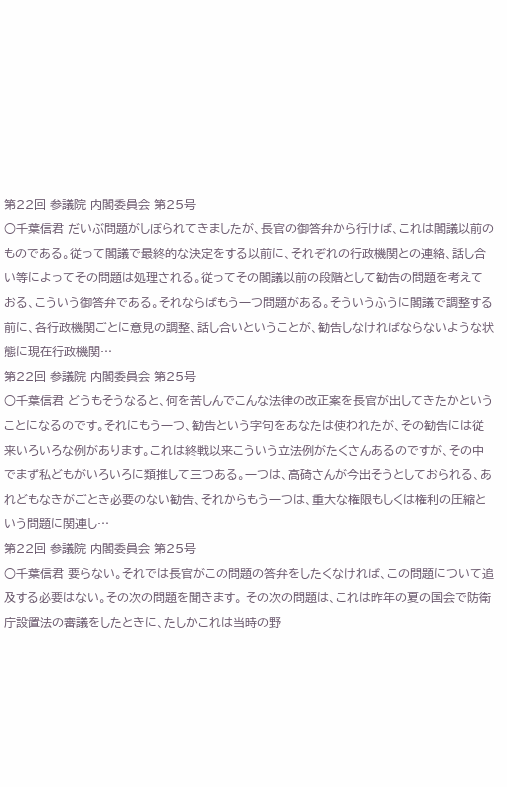第22回 参議院 内閣委員会 第25号
○千葉信君 だいぶ問題がしぼられてきましたが、長官の御答弁から行けば、これは閣議以前のものである。従って閣議で最終的な決定をする以前に、それぞれの行政機関との連絡、話し合い等によってその問題は処理される。従ってその閣議以前の段階として勧告の問題を考えておる、こういう御答弁である。それならばもう一つ問題がある。そういうふうに閣議で調整する前に、各行政機関ごとに意見の調整、話し合いということが、勧告しなければならないような状態に現在行政機関…
第22回 参議院 内閣委員会 第25号
○千葉信君 どうもそうなると、何を苦しんでこんな法律の改正案を長官が出してきたかということになるのです。それにもう一つ、勧告という字句をあなたは使われたが、その勧告には従来いろいろな例があります。これは終戦以来こういう立法例がたくさんあるのですが、その中でまず私どもがいろいろに類推して三つある。一つは、高碕さんが今出そうとしておられる、あれどもなきがごとき必要のない勧告、それからもう一つは、重大な権限もしくは権利の圧縮という問題に関連し…
第22回 参議院 内閣委員会 第25号
○千葉信君 要らない。それでは長官がこの問題の答弁をしたくなければ、この問題について追及する必要はない。その次の問題を聞きます。 その次の問題は、これは昨年の夏の国会で防衛庁設置法の審議をしたときに、たしかこれは当時の野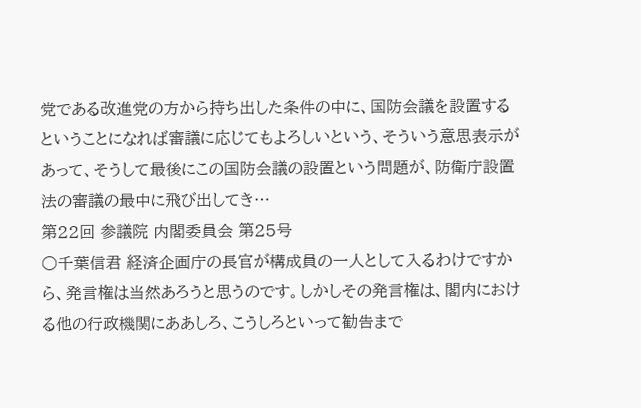党である改進党の方から持ち出した条件の中に、国防会議を設置するということになれば審議に応じてもよろしいという、そういう意思表示があって、そうして最後にこの国防会議の設置という問題が、防衛庁設置法の審議の最中に飛び出してき…
第22回 参議院 内閣委員会 第25号
○千葉信君 経済企画庁の長官が構成員の一人として入るわけですから、発言権は当然あろうと思うのです。しかしその発言権は、閣内における他の行政機関にああしろ、こうしろといって勧告まで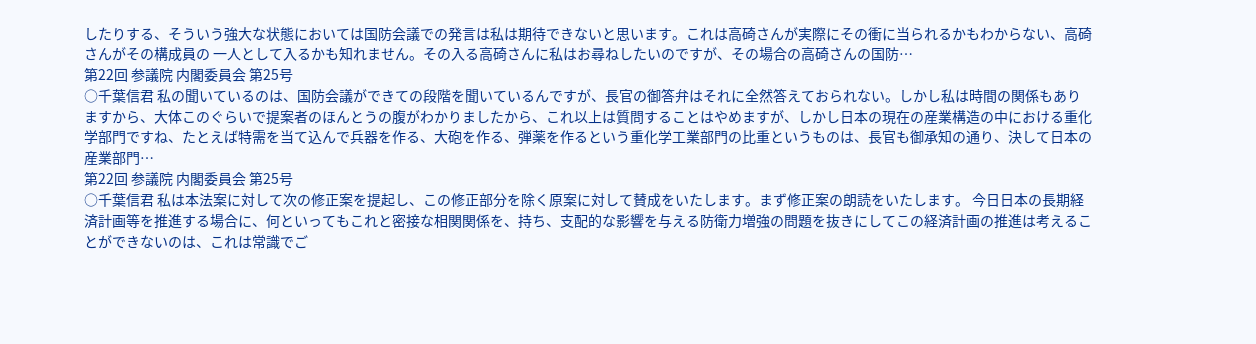したりする、そういう強大な状態においては国防会議での発言は私は期待できないと思います。これは高碕さんが実際にその衝に当られるかもわからない、高碕さんがその構成員の 一人として入るかも知れません。その入る高碕さんに私はお尋ねしたいのですが、その場合の高碕さんの国防…
第22回 参議院 内閣委員会 第25号
○千葉信君 私の聞いているのは、国防会議ができての段階を聞いているんですが、長官の御答弁はそれに全然答えておられない。しかし私は時間の関係もありますから、大体このぐらいで提案者のほんとうの腹がわかりましたから、これ以上は質問することはやめますが、しかし日本の現在の産業構造の中における重化学部門ですね、たとえば特需を当て込んで兵器を作る、大砲を作る、弾薬を作るという重化学工業部門の比重というものは、長官も御承知の通り、決して日本の産業部門…
第22回 参議院 内閣委員会 第25号
○千葉信君 私は本法案に対して次の修正案を提起し、この修正部分を除く原案に対して賛成をいたします。まず修正案の朗読をいたします。 今日日本の長期経済計画等を推進する場合に、何といってもこれと密接な相関関係を、持ち、支配的な影響を与える防衛力増強の問題を抜きにしてこの経済計画の推進は考えることができないのは、これは常識でご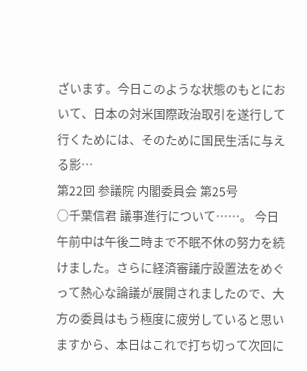ざいます。今日このような状態のもとにおいて、日本の対米国際政治取引を遂行して行くためには、そのために国民生活に与える影…
第22回 参議院 内閣委員会 第25号
○千葉信君 議事進行について……。 今日午前中は午後二時まで不眠不休の努力を続けました。さらに経済審議庁設置法をめぐって熱心な論議が展開されましたので、大方の委員はもう極度に疲労していると思いますから、本日はこれで打ち切って次回に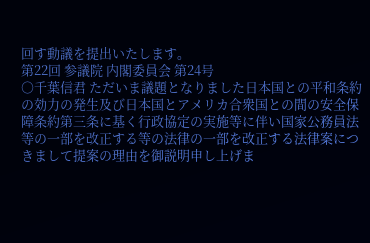回す動議を提出いたします。
第22回 参議院 内閣委員会 第24号
○千葉信君 ただいま議題となりました日本国との平和条約の効力の発生及び日本国とアメリカ合衆国との間の安全保障条約第三条に基く行政協定の実施等に伴い国家公務員法等の一部を改正する等の法律の一部を改正する法律案につきまして提案の理由を御説明申し上げま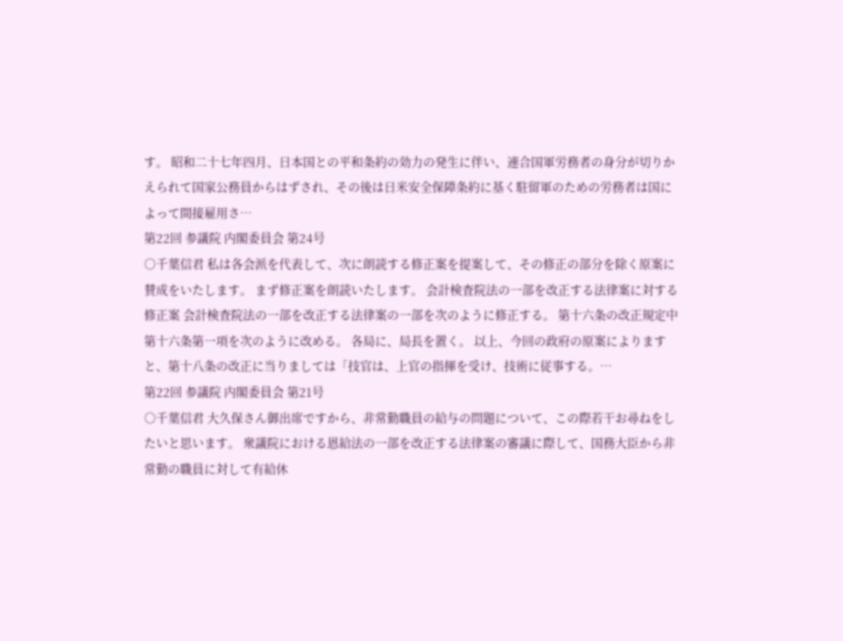す。 昭和二十七年四月、日本国との平和条約の効力の発生に伴い、連合国軍労務者の身分が切りかえられて国家公務員からはずされ、その後は日米安全保障条約に基く駐留軍のための労務者は国によって間接雇用さ…
第22回 参議院 内閣委員会 第24号
○千葉信君 私は各会派を代表して、次に朗読する修正案を提案して、その修正の部分を除く原案に賛成をいたします。 まず修正案を朗読いたします。 会計検査院法の一部を改正する法律案に対する修正案 会計検査院法の一部を改正する法律案の一部を次のように修正する。 第十六条の改正規定中第十六条第一項を次のように改める。 各局に、局長を置く。 以上、今回の政府の原案によりますと、第十八条の改正に当りましては「技官は、上官の指揮を受け、技術に従事する。…
第22回 参議院 内閣委員会 第21号
○千葉信君 大久保さん御出席ですから、非常勤職員の給与の問題について、この際若干お尋ねをしたいと思います。 衆議院における恩給法の一部を改正する法律案の審議に際して、国務大臣から非常勤の職員に対して有給休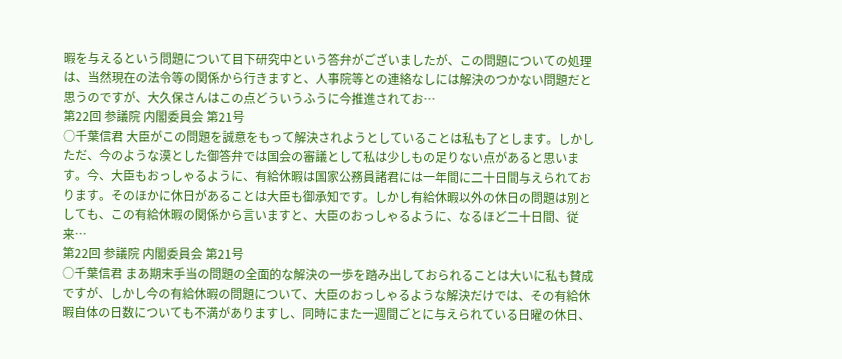暇を与えるという問題について目下研究中という答弁がございましたが、この問題についての処理は、当然現在の法令等の関係から行きますと、人事院等との連絡なしには解決のつかない問題だと思うのですが、大久保さんはこの点どういうふうに今推進されてお…
第22回 参議院 内閣委員会 第21号
○千葉信君 大臣がこの問題を誠意をもって解決されようとしていることは私も了とします。しかしただ、今のような漠とした御答弁では国会の審議として私は少しもの足りない点があると思います。今、大臣もおっしゃるように、有給休暇は国家公務員諸君には一年間に二十日間与えられております。そのほかに休日があることは大臣も御承知です。しかし有給休暇以外の休日の問題は別としても、この有給休暇の関係から言いますと、大臣のおっしゃるように、なるほど二十日間、従来…
第22回 参議院 内閣委員会 第21号
○千葉信君 まあ期末手当の問題の全面的な解決の一歩を踏み出しておられることは大いに私も賛成ですが、しかし今の有給休暇の問題について、大臣のおっしゃるような解決だけでは、その有給休暇自体の日数についても不満がありますし、同時にまた一週間ごとに与えられている日曜の休日、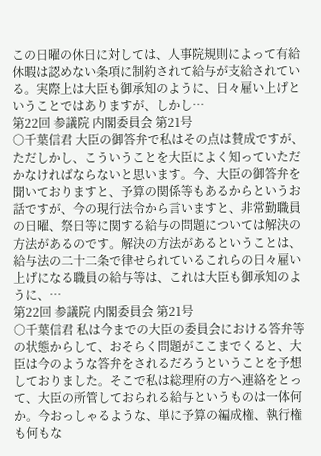この日曜の休日に対しては、人事院規則によって有給休暇は認めない条項に制約されて給与が支給されている。実際上は大臣も御承知のように、日々雇い上げということではありますが、しかし…
第22回 参議院 内閣委員会 第21号
○千葉信君 大臣の御答弁で私はその点は賛成ですが、ただしかし、こういうことを大臣によく知っていただかなければならないと思います。今、大臣の御答弁を聞いておりますと、予算の関係等もあるからというお話ですが、今の現行法令から言いますと、非常勤職員の日曜、祭日等に関する給与の問題については解決の方法があるのです。解決の方法があるということは、給与法の二十二条で律せられているこれらの日々雇い上げになる職員の給与等は、これは大臣も御承知のように、…
第22回 参議院 内閣委員会 第21号
○千葉信君 私は今までの大臣の委員会における答弁等の状態からして、おそらく問題がここまでくると、大臣は今のような答弁をされるだろうということを予想しておりました。そこで私は総理府の方へ連絡をとって、大臣の所管しておられる給与というものは一体何か。今おっしゃるような、単に予算の編成権、執行権も何もな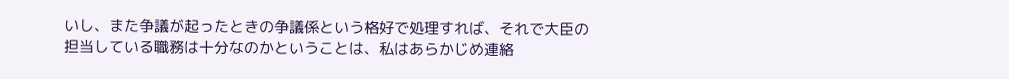いし、また争議が起ったときの争議係という格好で処理すれば、それで大臣の担当している職務は十分なのかということは、私はあらかじめ連絡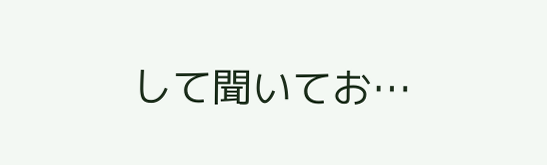して聞いてお…